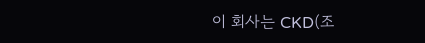이 회사는 CKD(조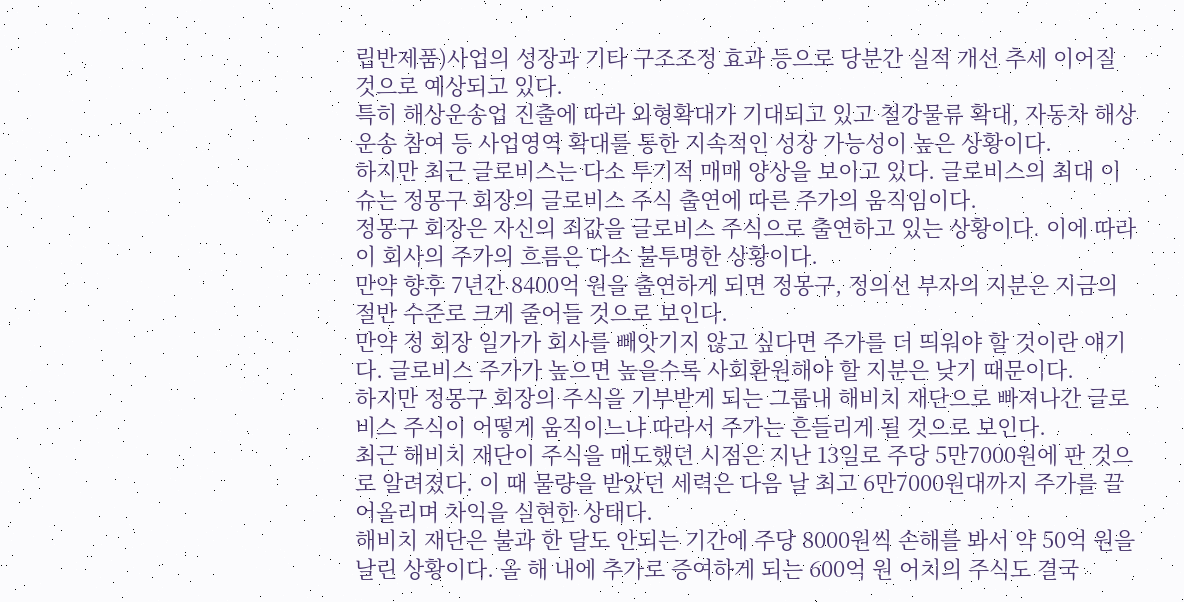립반제품)사업의 성장과 기타 구조조정 효과 등으로 당분간 실적 개선 추세 이어질 것으로 예상되고 있다.
특히 해상운송업 진출에 따라 외형확대가 기대되고 있고 철강물류 확대, 자동차 해상운송 참여 등 사업영역 확대를 통한 지속적인 성장 가능성이 높은 상황이다.
하지만 최근 글로비스는 다소 투기적 매매 양상을 보이고 있다. 글로비스의 최대 이슈는 정몽구 회장의 글로비스 주식 출연에 따른 주가의 움직임이다.
정몽구 회장은 자신의 죄값을 글로비스 주식으로 출연하고 있는 상황이다. 이에 따라 이 회사의 주가의 흐름은 다소 불투명한 상황이다.
만약 향후 7년간 8400억 원을 출연하게 되면 정몽구, 정의선 부자의 지분은 지금의 절반 수준로 크게 줄어들 것으로 보인다.
만약 정 회장 일가가 회사를 빼앗기지 않고 싶다면 주가를 더 띄워야 할 것이란 얘기다. 글로비스 주가가 높으면 높을수록 사회환원해야 할 지분은 낮기 때문이다.
하지만 정몽구 회장의 주식을 기부받게 되는 그룹내 해비치 재단으로 빠져나간 글로비스 주식이 어떻게 움직이느냐 따라서 주가는 흔들리게 될 것으로 보인다.
최근 해비치 재단이 주식을 매도했던 시점은 지난 13일로 주당 5만7000원에 판 것으로 알려졌다. 이 때 물량을 받았던 세력은 다음 날 최고 6만7000원대까지 주가를 끌어올리며 차익을 실현한 상태다.
해비치 재단은 불과 한 달도 안되는 기간에 주당 8000원씩 손해를 봐서 약 50억 원을 날린 상황이다. 올 해 내에 추가로 증여하게 되는 600억 원 어치의 주식도 결국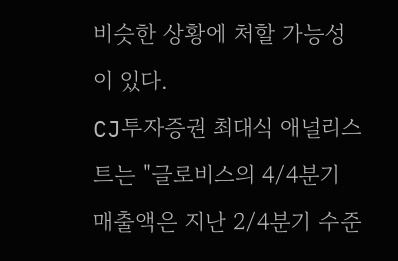비슷한 상황에 처할 가능성이 있다.
CJ투자증권 최대식 애널리스트는 "글로비스의 4/4분기 매출액은 지난 2/4분기 수준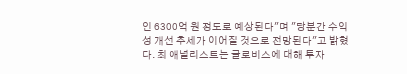인 6300억 원 정도로 예상된다"며 "당분간 수익성 개선 추세가 이어질 것으로 전망된다"고 밝혔다. 최 애널리스트는 글로비스에 대해 투자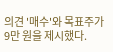의견 '매수'와 목표주가 9만 원을 제시했다.